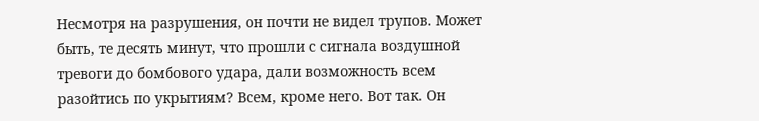Несмотря на разрушения, он почти не видел трупов. Может быть, те десять минут, что прошли с сигнала воздушной тревоги до бомбового удара, дали возможность всем разойтись по укрытиям? Всем, кроме него. Вот так. Он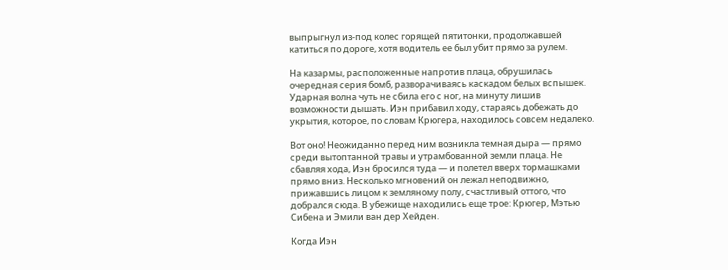выпрыгнул из-под колес горящей пятитонки, продолжавшей катиться по дороге, хотя водитель ее был убит прямо за рулем.

На казармы, расположенные напротив плаца, обрушилась очередная серия бомб, разворачиваясь каскадом белых вспышек. Ударная волна чуть не сбила его с ног, на минуту лишив возможности дышать. Иэн прибавил ходу, стараясь добежать до укрытия, которое, по словам Крюгера, находилось совсем недалеко.

Вот оно! Неожиданно перед ним возникла темная дыра — прямо среди вытоптанной травы и утрамбованной земли плаца. Не сбавляя хода, Иэн бросился туда — и полетел вверх тормашками прямо вниз. Несколько мгновений он лежал неподвижно, прижавшись лицом к земляному полу, счастливый оттого, что добрался сюда. В убежище находились еще трое: Крюгер, Мэтью Сибена и Эмили ван дер Хейден.

Когда Иэн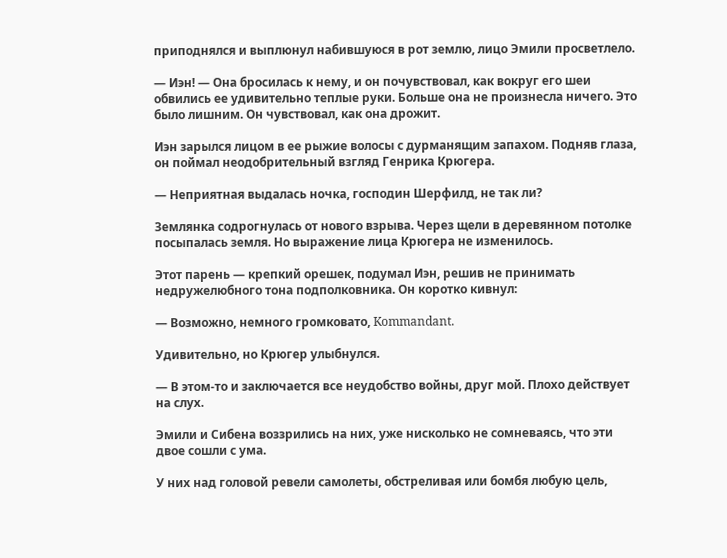приподнялся и выплюнул набившуюся в рот землю, лицо Эмили просветлело.

— Иэн! — Она бросилась к нему, и он почувствовал, как вокруг его шеи обвились ее удивительно теплые руки. Больше она не произнесла ничего. Это было лишним. Он чувствовал, как она дрожит.

Иэн зарылся лицом в ее рыжие волосы с дурманящим запахом. Подняв глаза, он поймал неодобрительный взгляд Генрика Крюгера.

— Неприятная выдалась ночка, господин Шерфилд, не так ли?

Землянка содрогнулась от нового взрыва. Через щели в деревянном потолке посыпалась земля. Но выражение лица Крюгера не изменилось.

Этот парень — крепкий орешек, подумал Иэн, решив не принимать недружелюбного тона подполковника. Он коротко кивнул:

— Возможно, немного громковато, Kommandant.

Удивительно, но Крюгер улыбнулся.

— В этом-то и заключается все неудобство войны, друг мой. Плохо действует на слух.

Эмили и Сибена воззрились на них, уже нисколько не сомневаясь, что эти двое сошли с ума.

У них над головой ревели самолеты, обстреливая или бомбя любую цель,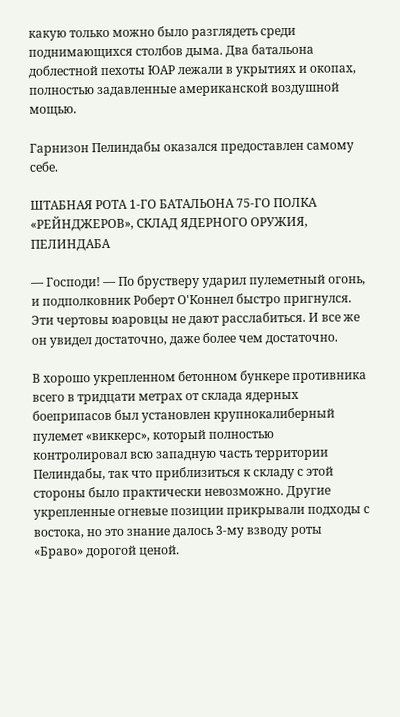какую только можно было разглядеть среди поднимающихся столбов дыма. Два батальона доблестной пехоты ЮАР лежали в укрытиях и окопах, полностью задавленные американской воздушной мощью.

Гарнизон Пелиндабы оказался предоставлен самому себе.

ШТАБНАЯ РОТА 1-ГО БАТАЛЬОНА 75-ГО ПОЛКА «РЕЙНДЖЕРОВ», СКЛАД ЯДЕРНОГО ОРУЖИЯ, ПЕЛИНДАБА

— Господи! — По брустверу ударил пулеметный огонь, и подполковник Роберт О'Коннел быстро пригнулся. Эти чертовы юаровцы не дают расслабиться. И все же он увидел достаточно, даже более чем достаточно.

В хорошо укрепленном бетонном бункере противника всего в тридцати метрах от склада ядерных боеприпасов был установлен крупнокалиберный пулемет «виккерс», который полностью контролировал всю западную часть территории Пелиндабы, так что приблизиться к складу с этой стороны было практически невозможно. Другие укрепленные огневые позиции прикрывали подходы с востока, но это знание далось 3-му взводу роты «Браво» дорогой ценой.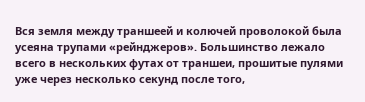Вся земля между траншеей и колючей проволокой была усеяна трупами «рейнджеров». Большинство лежало всего в нескольких футах от траншеи, прошитые пулями уже через несколько секунд после того,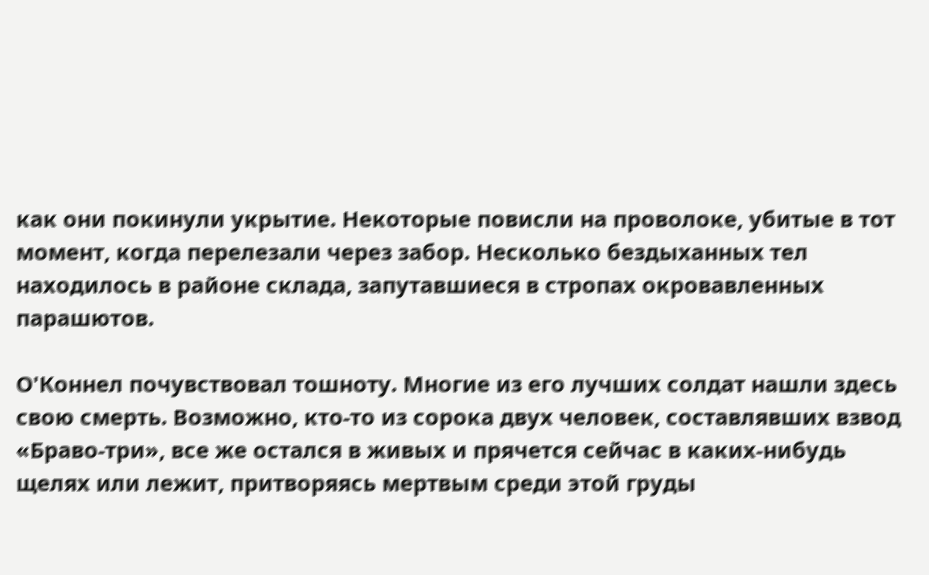как они покинули укрытие. Некоторые повисли на проволоке, убитые в тот момент, когда перелезали через забор. Несколько бездыханных тел находилось в районе склада, запутавшиеся в стропах окровавленных парашютов.

О'Коннел почувствовал тошноту. Многие из его лучших солдат нашли здесь свою смерть. Возможно, кто-то из сорока двух человек, составлявших взвод «Браво-три», все же остался в живых и прячется сейчас в каких-нибудь щелях или лежит, притворяясь мертвым среди этой груды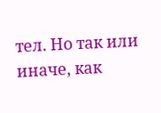тел. Но так или иначе, как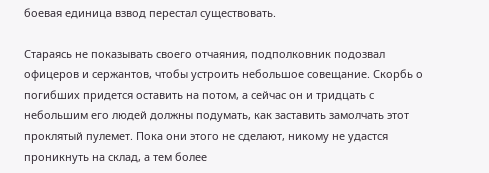боевая единица взвод перестал существовать.

Стараясь не показывать своего отчаяния, подполковник подозвал офицеров и сержантов, чтобы устроить небольшое совещание. Скорбь о погибших придется оставить на потом, а сейчас он и тридцать с небольшим его людей должны подумать, как заставить замолчать этот проклятый пулемет. Пока они этого не сделают, никому не удастся проникнуть на склад, а тем более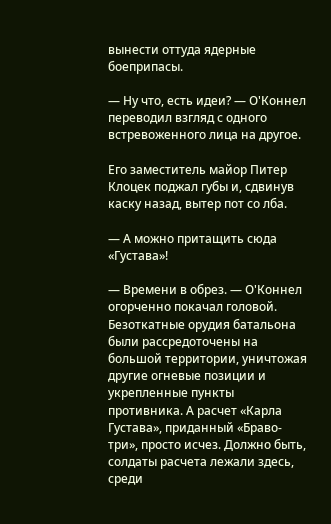вынести оттуда ядерные боеприпасы.

— Ну что, есть идеи? — О'Коннел переводил взгляд с одного встревоженного лица на другое.

Его заместитель майор Питер Клоцек поджал губы и, сдвинув каску назад, вытер пот со лба.

— А можно притащить сюда «Густава»!

— Времени в обрез. — О'Коннел огорченно покачал головой. Безоткатные орудия батальона были рассредоточены на большой территории, уничтожая другие огневые позиции и укрепленные пункты противника. А расчет «Карла Густава», приданный «Браво-три», просто исчез. Должно быть, солдаты расчета лежали здесь, среди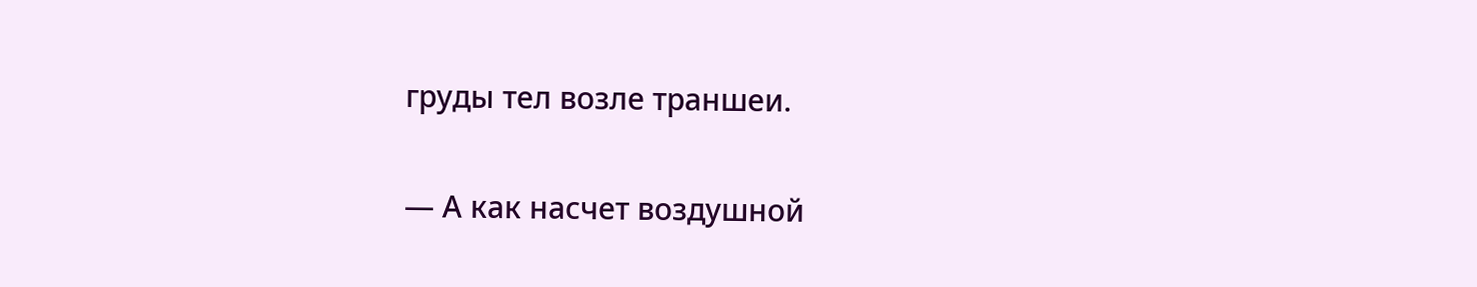груды тел возле траншеи.

— А как насчет воздушной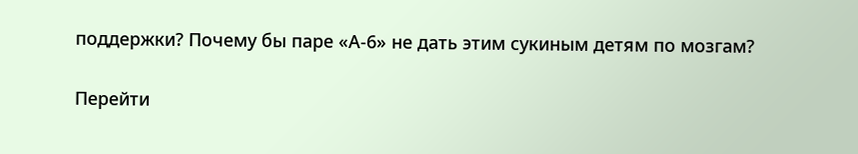поддержки? Почему бы паре «А-6» не дать этим сукиным детям по мозгам?

Перейти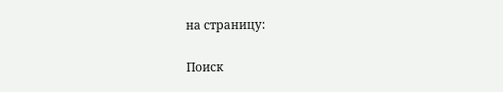на страницу:

Поиск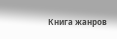Книга жанров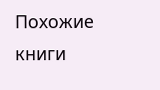Похожие книги